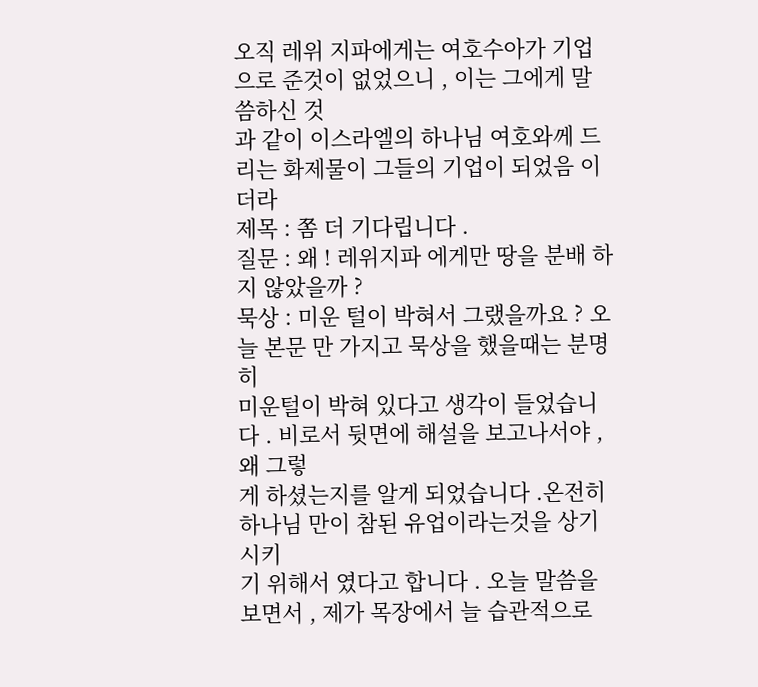오직 레위 지파에게는 여호수아가 기업으로 준것이 없었으니 , 이는 그에게 말씀하신 것
과 같이 이스라엘의 하나님 여호와께 드리는 화제물이 그들의 기업이 되었음 이더라
제목 : 쫌 더 기다립니다 .
질문 : 왜 ! 레위지파 에게만 땅을 분배 하지 않았을까 ?
묵상 : 미운 털이 박혀서 그랬을까요 ? 오늘 본문 만 가지고 묵상을 했을때는 분명히
미운털이 박혀 있다고 생각이 들었습니다 . 비로서 뒷면에 해설을 보고나서야 , 왜 그렇
게 하셨는지를 알게 되었습니다 .온전히 하나님 만이 참된 유업이라는것을 상기 시키
기 위해서 였다고 합니다 . 오늘 말씀을 보면서 , 제가 목장에서 늘 습관적으로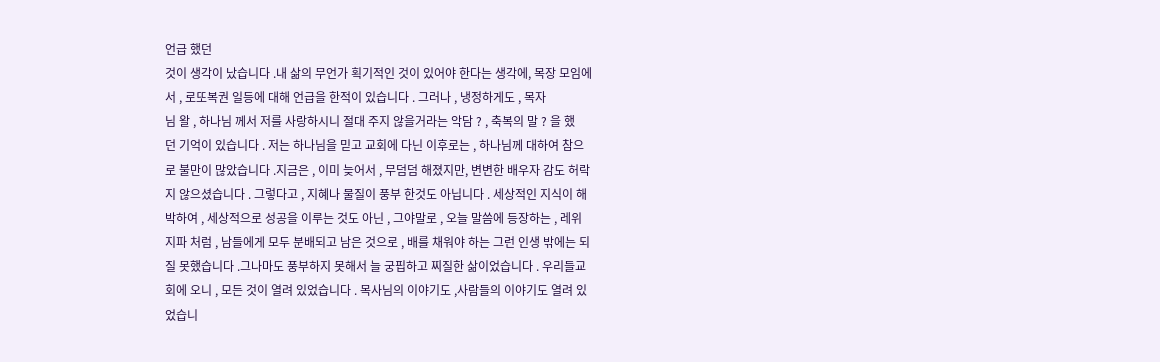언급 했던
것이 생각이 났습니다 .내 삶의 무언가 획기적인 것이 있어야 한다는 생각에, 목장 모임에
서 , 로또복권 일등에 대해 언급을 한적이 있습니다 . 그러나 , 냉정하게도 , 목자
님 왈 , 하나님 께서 저를 사랑하시니 절대 주지 않을거라는 악담 ? , 축복의 말 ? 을 했
던 기억이 있습니다 . 저는 하나님을 믿고 교회에 다닌 이후로는 , 하나님께 대하여 참으
로 불만이 많았습니다 .지금은 , 이미 늦어서 , 무덤덤 해졌지만, 변변한 배우자 감도 허락
지 않으셨습니다 . 그렇다고 , 지혜나 물질이 풍부 한것도 아닙니다 . 세상적인 지식이 해
박하여 , 세상적으로 성공을 이루는 것도 아닌 , 그야말로 , 오늘 말씀에 등장하는 , 레위
지파 처럼 , 남들에게 모두 분배되고 남은 것으로 , 배를 채워야 하는 그런 인생 밖에는 되
질 못했습니다 .그나마도 풍부하지 못해서 늘 궁핍하고 찌질한 삶이었습니다 . 우리들교
회에 오니 , 모든 것이 열려 있었습니다 . 목사님의 이야기도 ,사람들의 이야기도 열려 있
었습니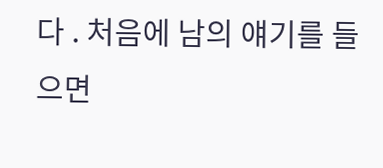다 . 처음에 남의 얘기를 들으면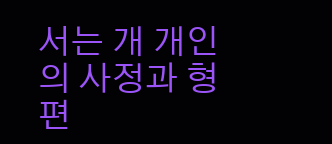서는 개 개인의 사정과 형편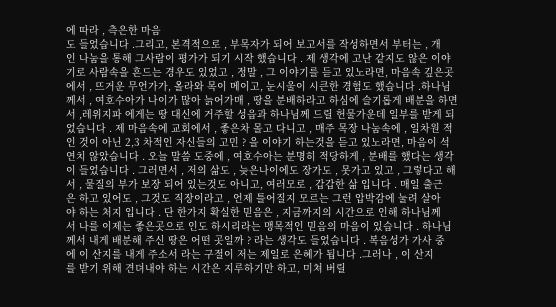에 따라 , 측은한 마음
도 들었습니다 .그리고, 본격적으로 , 부목자가 되어 보고서를 작성하면서 부터는 , 개
인 나눔을 통해 그사람이 평가가 되기 시작 했습니다 . 제 생각에 고난 같지도 않은 이야
기로 사람속을 흔드는 경우도 있었고 , 정말 , 그 이야기를 듣고 있노라면, 마음속 깊은곳
에서 , 뜨거운 무언가가, 올라와 목이 메이고, 눈시울이 시큰한 경험도 했습니다 .하나님
께서 , 여호수아가 나이가 많아 늙어가매 , 땅을 분배하라고 하심에 슬기롭게 배분을 하면
서 ,레위지파 에게는 땅 대신에 거주할 성읍과 하나님께 드릴 헌물가운데 일부를 받게 되
었습니다 . 제 마음속에 교회에서 , 좋은차 몰고 다니고 , 매주 목장 나눔속에 , 일차원 적
인 것이 아닌 2,3 차적인 자신들의 고민 ? 을 이야기 하는것을 듣고 있노라면, 마음이 석
연치 않았습니다 . 오늘 말씀 도중에 , 여호수아는 분명히 적당하게 , 분배를 했다는 생각
이 들었습니다 . 그러면서 , 저의 삶도 , 늦은나이에도 장가도 , 못가고 있고 , 그렇다고 해
서 , 물질의 부가 보장 되어 있는것도 아니고, 여러모로 , 갑갑한 삶 입니다 . 매일 출근
은 하고 있어도 , 그것도 직장이라고 , 언제 틀어질지 모르는 그런 압박감에 눌려 살아
야 하는 처지 입니다 . 단 한가지 확실한 믿음은 , 지금까지의 시간으로 인해 하나님께
서 나를 이제는 좋은곳으로 인도 하시리라는 맹목적인 믿음의 마음이 있습니다 . 하나님
께서 내게 배분해 주신 땅은 어떤 곳일까 ? 라는 생각도 들었습니다 . 복음성가 가사 중
에 이 산지를 내게 주소서 라는 구절이 저는 제일로 은혜가 됩니다 .그러나 , 이 산지
를 받기 위해 견뎌내야 하는 시간은 지루하기만 하고, 미쳐 버릴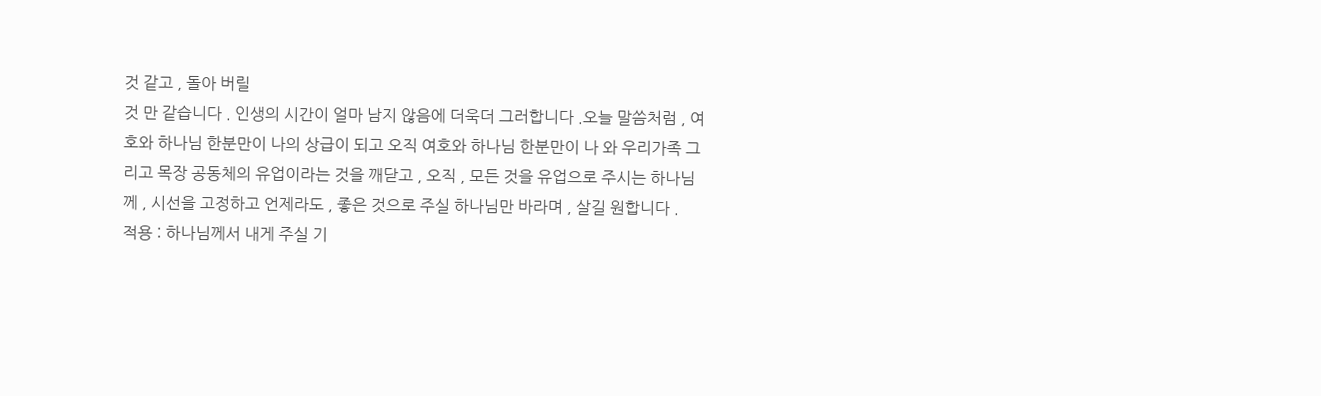것 같고 , 돌아 버릴
것 만 같습니다 . 인생의 시간이 얼마 남지 않음에 더욱더 그러합니다 .오늘 말씀처럼 , 여
호와 하나님 한분만이 나의 상급이 되고 오직 여호와 하나님 한분만이 나 와 우리가족 그
리고 목장 공동체의 유업이라는 것을 깨닫고 , 오직 , 모든 것을 유업으로 주시는 하나님
께 , 시선을 고정하고 언제라도 , 좋은 것으로 주실 하나님만 바라며 , 살길 원합니다 .
적용 : 하나님께서 내게 주실 기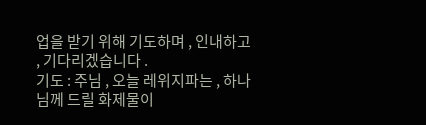업을 받기 위해 기도하며 , 인내하고 , 기다리겠습니다 .
기도 : 주님 , 오늘 레위지파는 , 하나님께 드릴 화제물이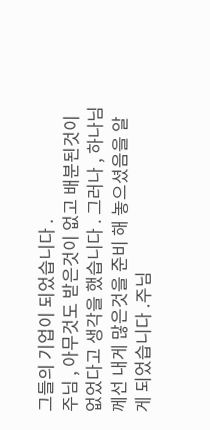그들의 기업이 되었습니다 .
주님 , 아무것도 받은것이 없고 배분된것이 없었다고 생각을 했습니다 . 그러나 , 하나님
께선 내게 많은것을 준비 해 놓으셨음을 알게 되었습니다 .주님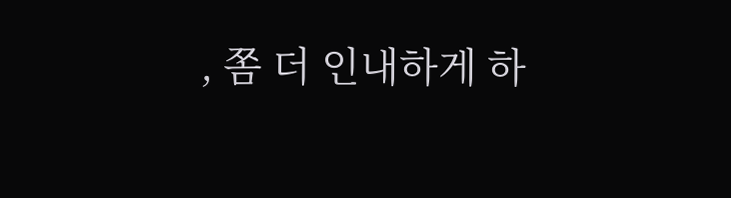, 쫌 더 인내하게 하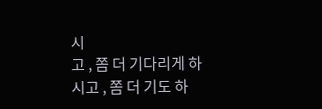시
고 , 쫌 더 기다리게 하시고 , 쫌 더 기도 하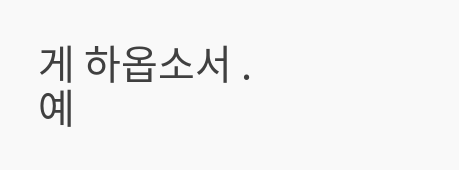게 하옵소서 .
예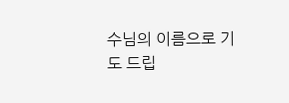수님의 이름으로 기도 드립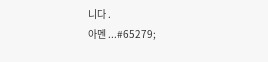니다 .
아멘 ...#65279;